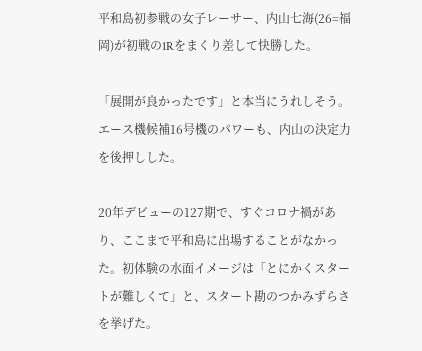平和島初参戦の女子レーサー、内山七海(26=福岡)が初戦の1Rをまくり差して快勝した。

「展開が良かったです」と本当にうれしそう。エース機候補16号機のパワーも、内山の決定力を後押しした。

20年デビューの127期で、すぐコロナ禍があり、ここまで平和島に出場することがなかった。初体験の水面イメージは「とにかくスタートが難しくて」と、スタート勘のつかみずらさを挙げた。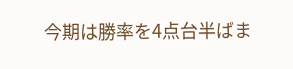今期は勝率を4点台半ばま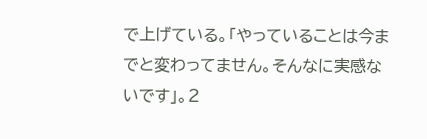で上げている。「やっていることは今までと変わってません。そんなに実感ないです」。2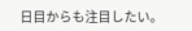日目からも注目したい。